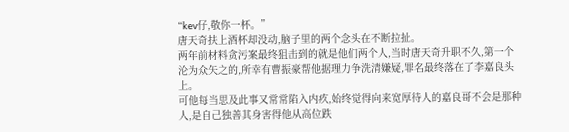“kev仔,敬你一杯。”
唐天奇扶上酒杯却没动,脑子里的两个念头在不断拉扯。
两年前材料贪污案最终狙击到的就是他们两个人,当时唐天奇升职不久,第一个沦为众矢之的,所幸有曹振豪帮他据理力争洗清嫌疑,罪名最终落在了李嘉良头上。
可他每当思及此事又常常陷入内疚,始终觉得向来宽厚待人的嘉良哥不会是那种人,是自己独善其身害得他从高位跌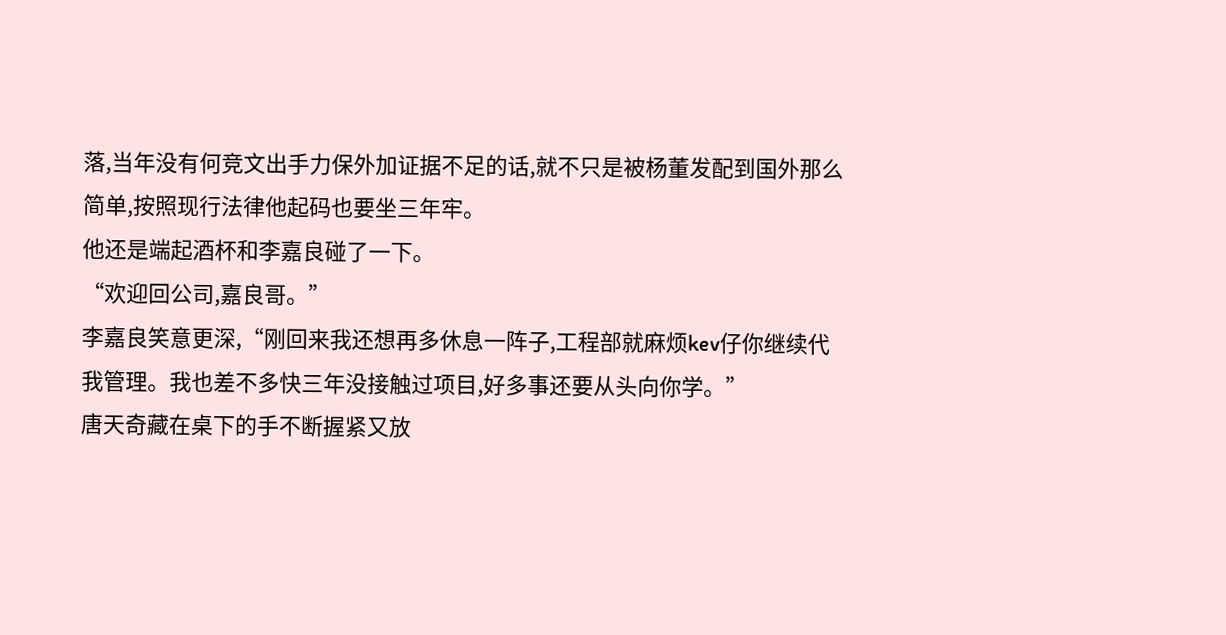落,当年没有何竞文出手力保外加证据不足的话,就不只是被杨董发配到国外那么简单,按照现行法律他起码也要坐三年牢。
他还是端起酒杯和李嘉良碰了一下。
“欢迎回公司,嘉良哥。”
李嘉良笑意更深,“刚回来我还想再多休息一阵子,工程部就麻烦kev仔你继续代我管理。我也差不多快三年没接触过项目,好多事还要从头向你学。”
唐天奇藏在桌下的手不断握紧又放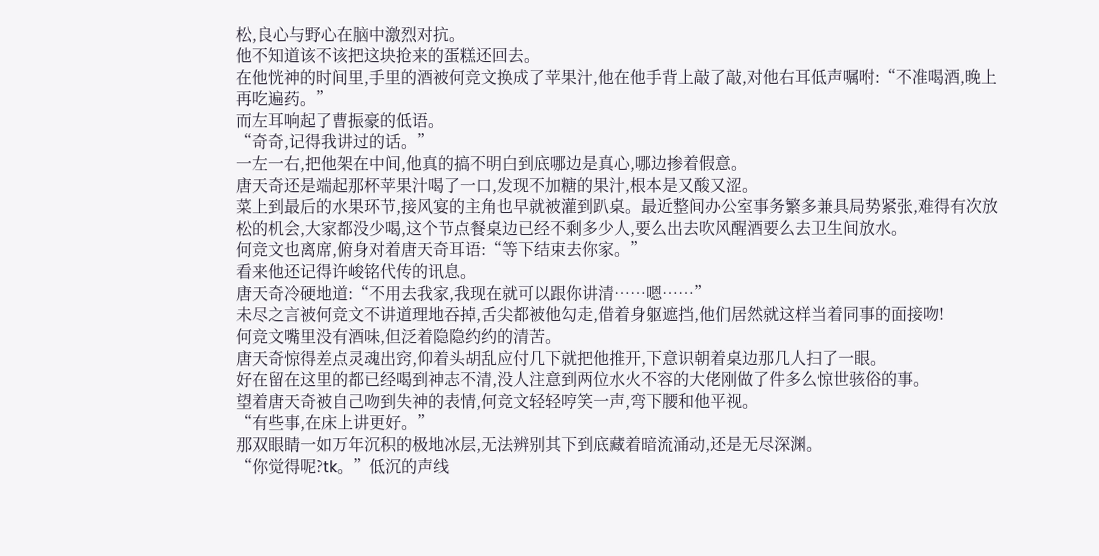松,良心与野心在脑中激烈对抗。
他不知道该不该把这块抢来的蛋糕还回去。
在他恍神的时间里,手里的酒被何竞文换成了苹果汁,他在他手背上敲了敲,对他右耳低声嘱咐:“不准喝酒,晚上再吃遍药。”
而左耳响起了曹振豪的低语。
“奇奇,记得我讲过的话。”
一左一右,把他架在中间,他真的搞不明白到底哪边是真心,哪边掺着假意。
唐天奇还是端起那杯苹果汁喝了一口,发现不加糖的果汁,根本是又酸又涩。
菜上到最后的水果环节,接风宴的主角也早就被灌到趴桌。最近整间办公室事务繁多兼具局势紧张,难得有次放松的机会,大家都没少喝,这个节点餐桌边已经不剩多少人,要么出去吹风醒酒要么去卫生间放水。
何竞文也离席,俯身对着唐天奇耳语:“等下结束去你家。”
看来他还记得许峻铭代传的讯息。
唐天奇冷硬地道:“不用去我家,我现在就可以跟你讲清……嗯……”
未尽之言被何竞文不讲道理地吞掉,舌尖都被他勾走,借着身躯遮挡,他们居然就这样当着同事的面接吻!
何竞文嘴里没有酒味,但泛着隐隐约约的清苦。
唐天奇惊得差点灵魂出窍,仰着头胡乱应付几下就把他推开,下意识朝着桌边那几人扫了一眼。
好在留在这里的都已经喝到神志不清,没人注意到两位水火不容的大佬刚做了件多么惊世骇俗的事。
望着唐天奇被自己吻到失神的表情,何竞文轻轻哼笑一声,弯下腰和他平视。
“有些事,在床上讲更好。”
那双眼睛一如万年沉积的极地冰层,无法辨别其下到底藏着暗流涌动,还是无尽深渊。
“你觉得呢?tk。”低沉的声线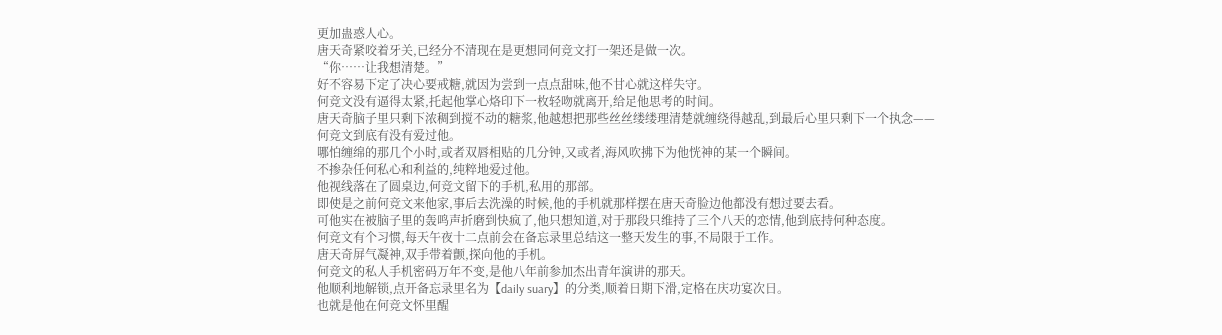更加蛊惑人心。
唐天奇紧咬着牙关,已经分不清现在是更想同何竞文打一架还是做一次。
“你……让我想清楚。”
好不容易下定了决心要戒糖,就因为尝到一点点甜味,他不甘心就这样失守。
何竞文没有逼得太紧,托起他掌心烙印下一枚轻吻就离开,给足他思考的时间。
唐天奇脑子里只剩下浓稠到搅不动的糖浆,他越想把那些丝丝缕缕理清楚就缠绕得越乱,到最后心里只剩下一个执念——
何竞文到底有没有爱过他。
哪怕缠绵的那几个小时,或者双唇相贴的几分钟,又或者,海风吹拂下为他恍神的某一个瞬间。
不掺杂任何私心和利益的,纯粹地爱过他。
他视线落在了圆桌边,何竞文留下的手机,私用的那部。
即使是之前何竞文来他家,事后去洗澡的时候,他的手机就那样摆在唐天奇脸边他都没有想过要去看。
可他实在被脑子里的轰鸣声折磨到快疯了,他只想知道,对于那段只维持了三个八天的恋情,他到底持何种态度。
何竞文有个习惯,每天午夜十二点前会在备忘录里总结这一整天发生的事,不局限于工作。
唐天奇屏气凝神,双手带着颤,探向他的手机。
何竞文的私人手机密码万年不变,是他八年前参加杰出青年演讲的那天。
他顺利地解锁,点开备忘录里名为【daily suary】的分类,顺着日期下滑,定格在庆功宴次日。
也就是他在何竞文怀里醒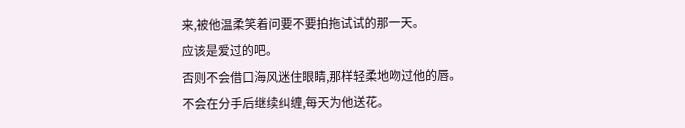来,被他温柔笑着问要不要拍拖试试的那一天。
应该是爱过的吧。
否则不会借口海风迷住眼睛,那样轻柔地吻过他的唇。
不会在分手后继续纠缠,每天为他送花。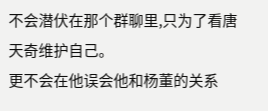不会潜伏在那个群聊里,只为了看唐天奇维护自己。
更不会在他误会他和杨董的关系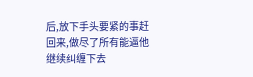后,放下手头要紧的事赶回来,做尽了所有能逼他继续纠缠下去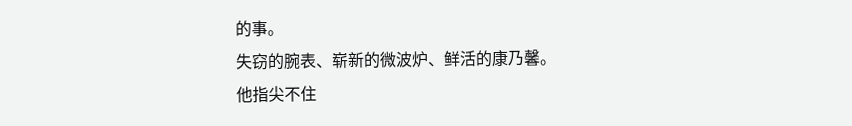的事。
失窃的腕表、崭新的微波炉、鲜活的康乃馨。
他指尖不住